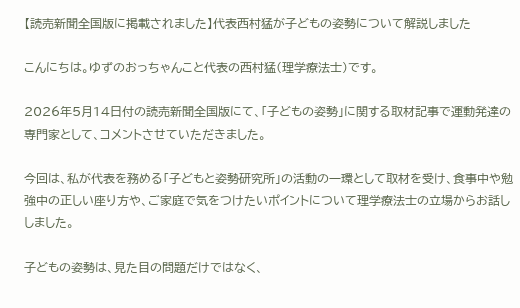【読売新聞全国版に掲載されました】代表西村猛が子どもの姿勢について解説しました

こんにちは。ゆずのおっちゃんこと代表の西村猛(理学療法士)です。

2026年5月14日付の読売新聞全国版にて、「子どもの姿勢」に関する取材記事で運動発達の専門家として、コメントさせていただきました。

今回は、私が代表を務める「子どもと姿勢研究所」の活動の一環として取材を受け、食事中や勉強中の正しい座り方や、ご家庭で気をつけたいポイントについて理学療法士の立場からお話ししました。

子どもの姿勢は、見た目の問題だけではなく、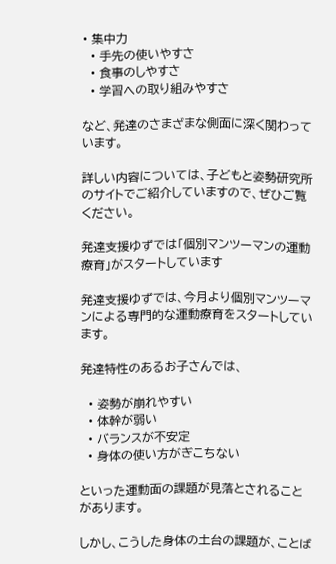• 集中力
  • 手先の使いやすさ
  • 食事のしやすさ
  • 学習への取り組みやすさ

など、発達のさまざまな側面に深く関わっています。

詳しい内容については、子どもと姿勢研究所のサイトでご紹介していますので、ぜひご覧ください。

発達支援ゆずでは「個別マンツーマンの運動療育」がスタートしています

発達支援ゆずでは、今月より個別マンツーマンによる専門的な運動療育をスタートしています。

発達特性のあるお子さんでは、

  • 姿勢が崩れやすい
  • 体幹が弱い
  • バランスが不安定
  • 身体の使い方がぎこちない

といった運動面の課題が見落とされることがあります。

しかし、こうした身体の土台の課題が、ことば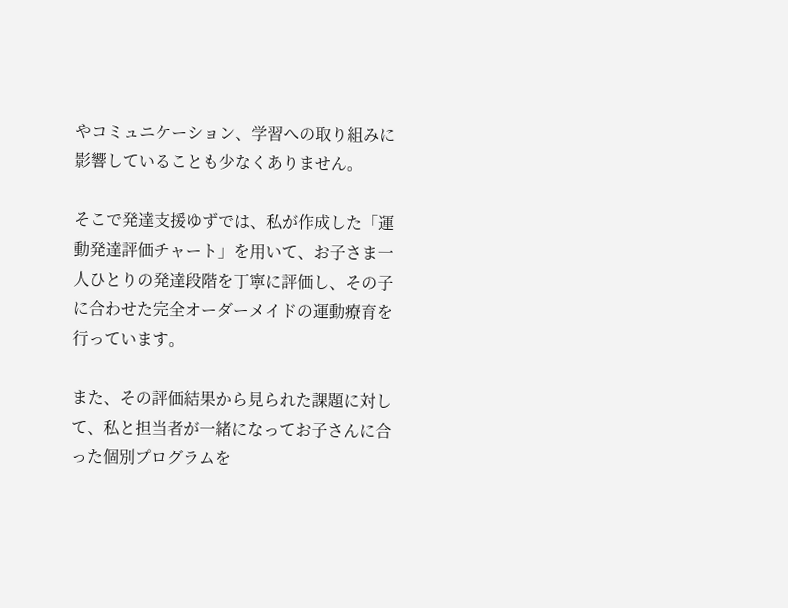やコミュニケーション、学習への取り組みに影響していることも少なくありません。

そこで発達支援ゆずでは、私が作成した「運動発達評価チャート」を用いて、お子さま一人ひとりの発達段階を丁寧に評価し、その子に合わせた完全オーダーメイドの運動療育を行っています。

また、その評価結果から見られた課題に対して、私と担当者が一緒になってお子さんに合った個別プログラムを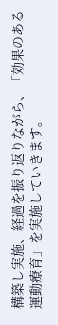構築し実施、経過を振り返りながら、「効果のある運動療育」を実施していきます。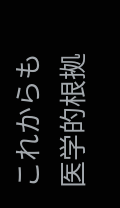これからも医学的根拠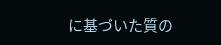に基づいた質の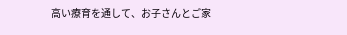高い療育を通して、お子さんとご家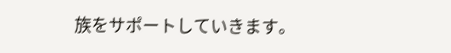族をサポートしていきます。